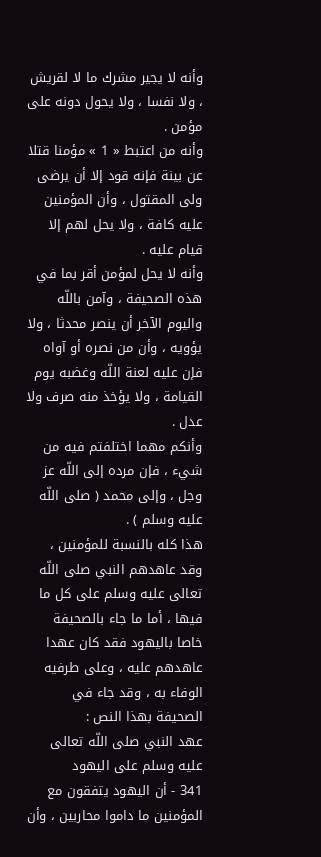وأنه لا يجير مشرك ما لا لقريش ، ولا نفسا ، ولا يحول دونه على مؤمن .
وأنه من اعتبط « 1 » مؤمنا قتلا عن بينة فإنه قود إلا أن يرضى ولى المقتول ، وأن المؤمنين عليه كافة ، ولا يحل لهم إلا قيام عليه .
وأنه لا يحل لمؤمن أقر بما في هذه الصحيفة ، وآمن باللّه واليوم الآخر أن ينصر محدثا ، ولا يؤويه ، وأن من نصره أو آواه فإن عليه لعنة اللّه وغضبه يوم القيامة ، ولا يؤخذ منه صرف ولا عدل .
وأنكم مهما اختلفتم فيه من شيء ، فإن مرده إلى اللّه عز وجل ، وإلى محمد ( صلى اللّه عليه وسلم ) .
هذا كله بالنسبة للمؤمنين ، وقد عاهدهم النبي صلى اللّه تعالى عليه وسلم على كل ما فيها ، أما ما جاء بالصحيفة خاصا باليهود فقد كان عهدا عاهدهم عليه ، وعلى طرفيه الوفاء به ، وقد جاء في الصحيفة بهذا النص :
عهد النبي صلى اللّه تعالى عليه وسلم على اليهود
341 - أن اليهود يتفقون مع المؤمنين ما داموا محاربين ، وأن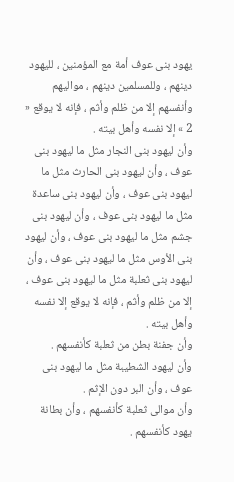يهود بنى عوف أمة مع المؤمنين ، لليهود دينهم ، وللمسلمين دينهم ، مواليهم وأنفسهم إلا من ظلم وأثم ، فإنه لا يوقع « 2 » إلا نفسه وأهل بيته .
وأن ليهود بنى النجار مثل ما ليهود بنى عوف ، وأن ليهود بنى الحارث مثل ما ليهود بنى عوف ، وأن ليهود بنى ساعدة مثل ما ليهود بنى عوف ، وأن ليهود بنى جشم مثل ما ليهود بنى عوف ، وأن ليهود بنى الأوس مثل ما ليهود بنى عوف ، وأن ليهود بنى ثعلبة مثل ما ليهود بنى عوف ، إلا من ظلم وأثم ، فإنه لا يوقع إلا نفسه وأهل بيته .
وأن جفنة بطن من ثعلبة كأنفسهم .
وأن ليهود الشطيبة مثل ما ليهود بنى عوف ، وأن البر دون الإثم .
وأن موالى ثعلبة كأنفسهم ، وأن بطانة يهود كأنفسهم .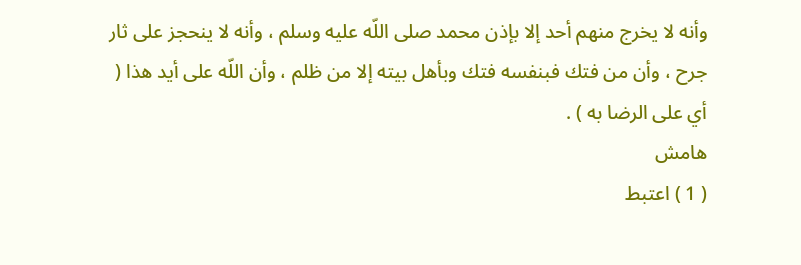وأنه لا يخرج منهم أحد إلا بإذن محمد صلى اللّه عليه وسلم ، وأنه لا ينحجز على ثار جرح ، وأن من فتك فبنفسه فتك وبأهل بيته إلا من ظلم ، وأن اللّه على أيد هذا ( أي على الرضا به ) .
هامش
( 1 ) اعتبط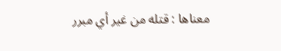معناها : قتله من غير أي مبرر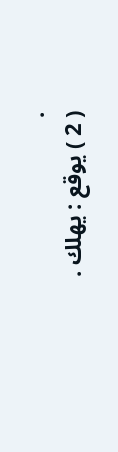.
( 2 ) يوقع : يهلك .